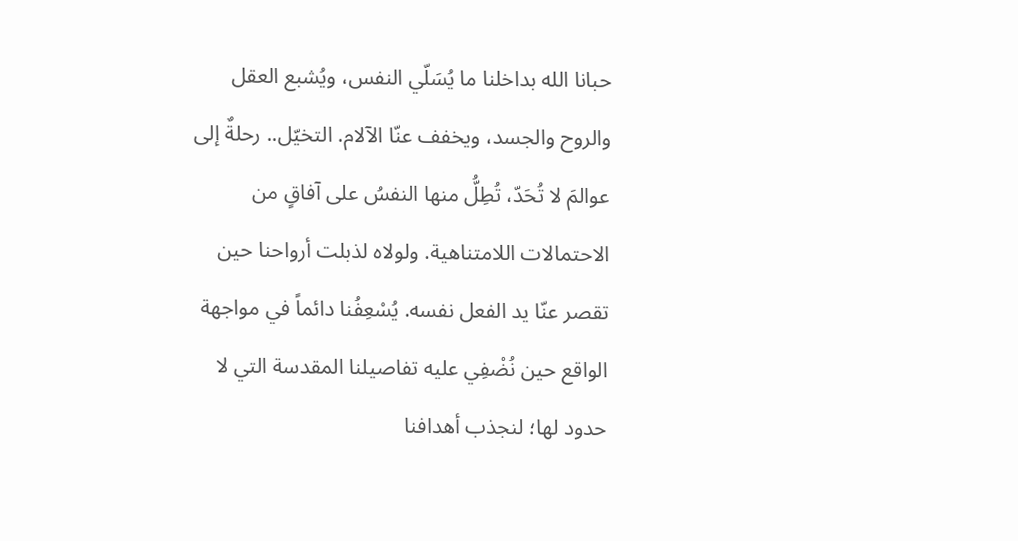حبانا الله بداخلنا ما يُسَلّي النفس، ويُشبع العقل والروح والجسد، ويخفف عنّا الآلام. التخيّل.. رحلةٌ إلى عوالمَ لا تُحَدّ، تُطِلُّ منها النفسُ على آفاقٍ من الاحتمالات اللامتناهية. ولولاه لذبلت أرواحنا حين تقصر عنّا يد الفعل نفسه. يُسْعِفُنا دائماً في مواجهة الواقع حين نُضْفِي عليه تفاصيلنا المقدسة التي لا حدود لها؛ لنجذب أهدافنا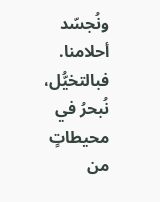ونُجسّد أحلامنا. فبالتخيُّل، نُبحرُ في محيطاتٍ من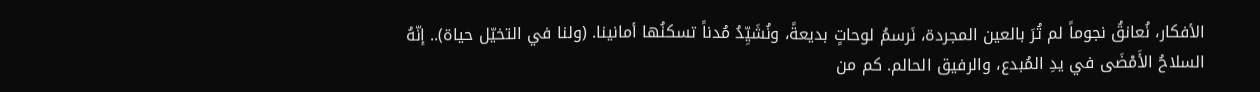الأفكار، نُعانقُ نجوماً لم تُرَ بالعين المجردة، نَرسمُ لوحاتٍ بديعةً، ونُشَيِّدُ مُدناً تسكنُها أمانينا. (ولنا في التخيّل حياة).. إنّهُ السلاحُ الأَمْضَى في يدِ المُبدع، والرفيق الحالم. كم من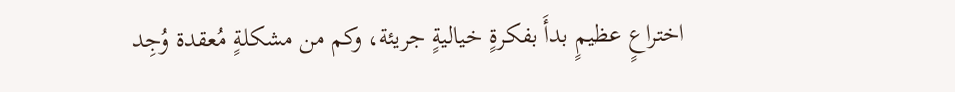اختراعٍ عظيمٍ بدأَ بفكرةٍ خياليةٍ جريئة، وكم من مشكلةٍ مُعقدة وُجِد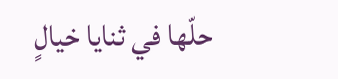حلّها في ثنايا خيالٍ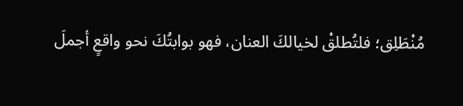مُنْطَلِق؛ فلتُطلقْ لخيالكَ العنان، فهو بوابتُكَ نحو واقعٍ أجملَ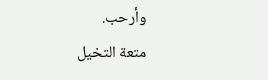وأرحب.
متعة التخيل